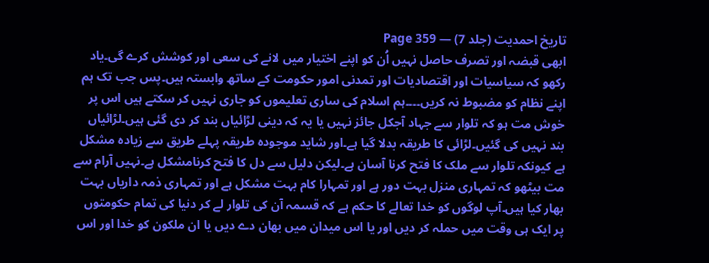تاریخ احمدیت (جلد 7) — Page 359
ابھی قبضہ اور تصرف حاصل نہیں اُن کو اپنے اختیار میں لانے کی سعی اور کوشش کرے گی۔یاد رکھو کہ سیاسیات اور اقتصادیات اور تمدنی امور حکومت کے ساتھ وابستہ ہیں۔پس جب تک ہم اپنے نظام کو مضبوط نہ کریں۔۔۔۔ہم اسلام کی ساری تعلیموں کو جاری نہیں کر سکتے ہیں اس پر خوش مت ہو کہ تلوار سے جہاد آجکل جائز نہیں یا یہ کہ دینی لڑائیاں بند کر دی گئی ہیں۔لڑائیاں بند نہیں کی گئیں۔لڑائی کا طریقہ بدلا گیا ہے۔اور شاید موجودہ طریقہ پہلے طریق سے زیادہ مشکل ہے کیونکہ تلوار سے ملک کا فتح کرنا آسان ہے۔لیکن دلیل سے دل کا فتح کرنامشکل ہے۔نہیں آرام سے مت بیٹھو کہ تمہاری منزل بہت دور ہے اور تمہارا کام بہت مشکل ہے اور تمہاری ذمہ داریاں بہت بھار کیا ہیں۔آپ لوگوں کو خدا تعالے کا حکم ہے کہ قسمہ آن کی تلوار لے کر دنیا کی تمام حکومتوں پر ایک ہی وقت میں حملہ کر دیں اور یا اس میدان میں بھان دے دیں یا ان ملکون کو خدا اور اس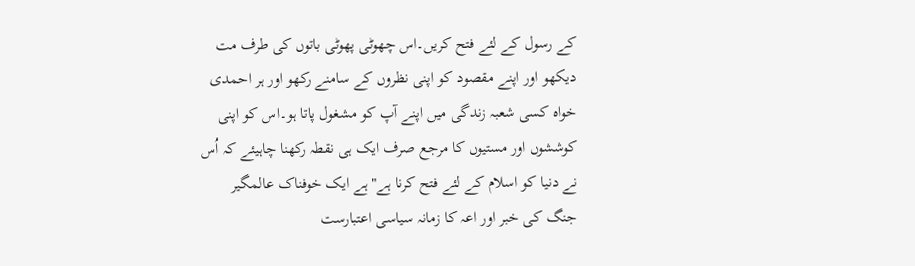کے رسول کے لئے فتح کریں۔اس چھوٹی پھوٹی باتوں کی طرف مت دیکھو اور اپنے مقصود کو اپنی نظروں کے سامنے رکھو اور ہر احمدی خواہ کسی شعبہ زندگی میں اپنے آپ کو مشغول پاتا ہو۔اس کو اپنی کوششوں اور مستیوں کا مرجع صرف ایک ہی نقطہ رکھنا چاہیئے کہ اُس نے دنیا کو اسلام کے لئے فتح کرنا ہے" ہے ایک خوفناک عالمگیر جنگ کی خبر اور اعہ کا زمانہ سیاسی اعتبارست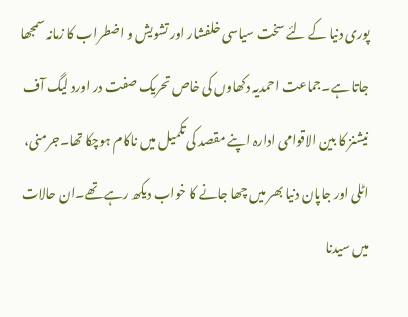پوری دنیا کے لئے سخت سیاسی خلفشار اور تشویش و اضطراب کا زمانہ سمجھا جاتا ہے۔جماعت احمدیہ دکھاوں کی خاص تحریک صفت در اورد لیگ آف نیشنز کا بین الاقوامی ادارہ اپنے مقصد کی تکمیل میں ناکام ہوچکا تھا۔جرمنی، اٹلی اور جاپان دنیا بھر میں چھا جانے کا خواب دیکھ رہے تھے۔ان حالات میں سیدنا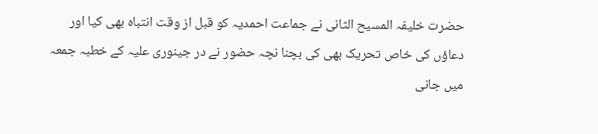حضرت خلیفہ المسیح الثانی نے جماعت احمدیہ کو قبل از وقت انتباہ بھی کیا اور دعاؤں کی خاص تحریک بھی کی بچنا نچہ حضور نے در جینوری علیہ کے خطبہ جمعہ میں جانی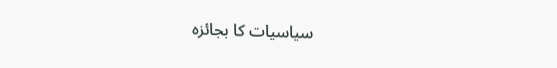سیاسیات کا بجائزہ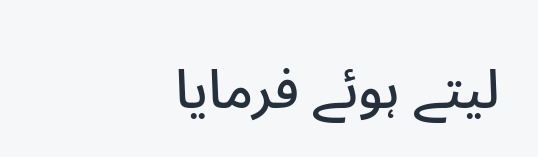لیتے ہوئے فرمایا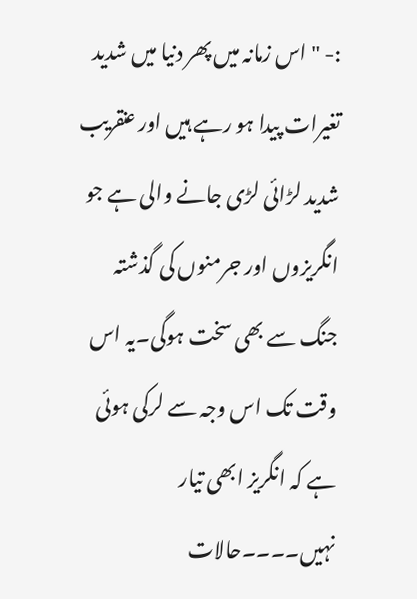:- " اس زمانہ میں پھر دنیا میں شدید تغیرات پیدا ہو رہے ہیں اور عنقریب شدید لڑائی لڑی جانے والی ہے جو انگریزوں اور جرمنوں کی گذشتہ جنگ سے بھی سخت ہوگی۔یہ اس وقت تک اس وجہ سے لرکی ہوئی ہے کہ انگریز ابھی تیار نہیں۔۔۔۔حالات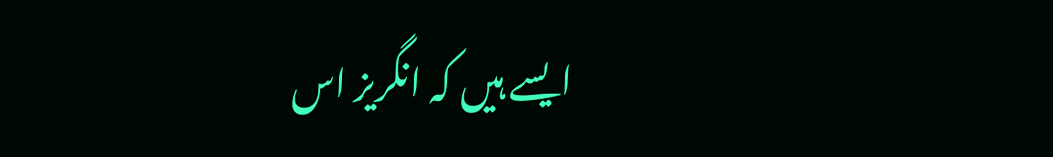ایسے ہیں کہ انگریز اس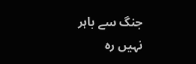جنگ سے باہر نہیں رہ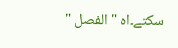سکتے۔اه " الفصل "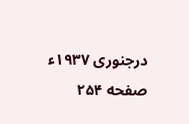درجنوری ۱۹۳۷ء صفحه ۲۵۴